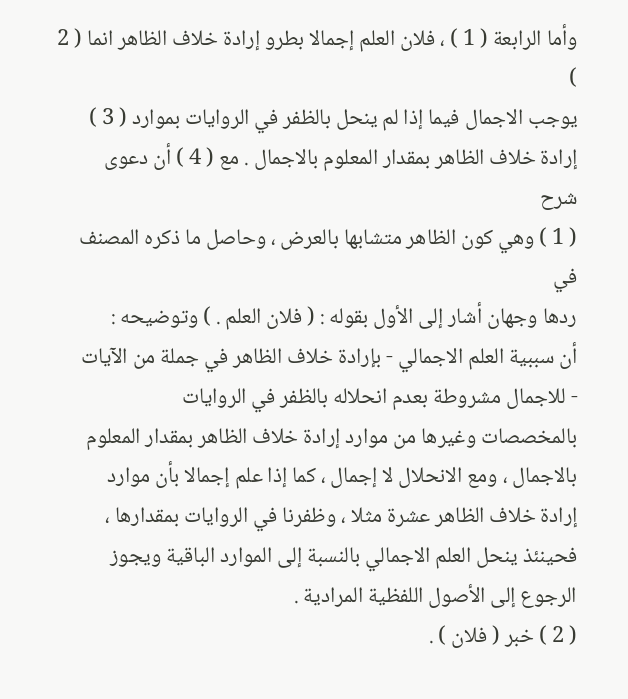وأما الرابعة ( 1 ) ، فلان العلم إجمالا بطرو إرادة خلاف الظاهر انما ( 2 )
يوجب الاجمال فيما إذا لم ينحل بالظفر في الروايات بموارد ( 3 )
إرادة خلاف الظاهر بمقدار المعلوم بالاجمال . مع ( 4 ) أن دعوى
شرح
( 1 ) وهي كون الظاهر متشابها بالعرض ، وحاصل ما ذكره المصنف في
ردها وجهان أشار إلى الأول بقوله : ( فلان العلم . ) وتوضيحه :
أن سببية العلم الاجمالي - بإرادة خلاف الظاهر في جملة من الآيات
- للاجمال مشروطة بعدم انحلاله بالظفر في الروايات
بالمخصصات وغيرها من موارد إرادة خلاف الظاهر بمقدار المعلوم
بالاجمال ، ومع الانحلال لا إجمال ، كما إذا علم إجمالا بأن موارد
إرادة خلاف الظاهر عشرة مثلا ، وظفرنا في الروايات بمقدارها ،
فحينئذ ينحل العلم الاجمالي بالنسبة إلى الموارد الباقية ويجوز
الرجوع إلى الأصول اللفظية المرادية .
( 2 ) خبر ( فلان ) .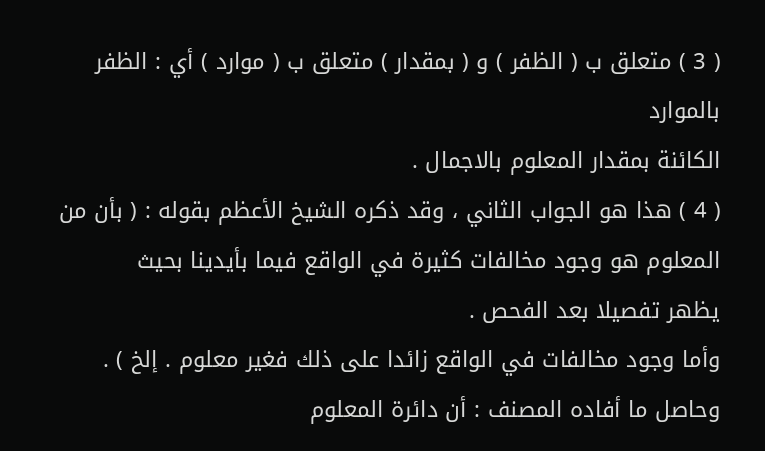( 3 ) متعلق ب ( الظفر ) و ( بمقدار ) متعلق ب ( موارد ) أي : الظفر بالموارد
الكائنة بمقدار المعلوم بالاجمال .
( 4 ) هذا هو الجواب الثاني ، وقد ذكره الشيخ الأعظم بقوله : ( بأن من
المعلوم هو وجود مخالفات كثيرة في الواقع فيما بأيدينا بحيث
يظهر تفصيلا بعد الفحص .
وأما وجود مخالفات في الواقع زائدا على ذلك فغير معلوم . إلخ ) .
وحاصل ما أفاده المصنف : أن دائرة المعلوم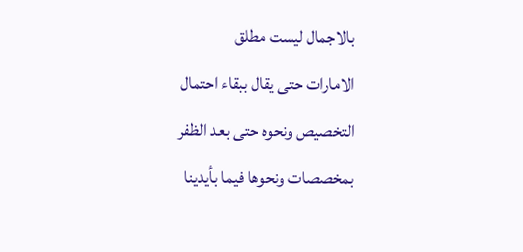بالاجمال ليست مطلق
الامارات حتى يقال ببقاء احتمال التخصيص ونحوه حتى بعد الظفر
بمخصصات ونحوها فيما بأيدينا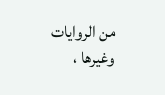من الروايات وغيرها ،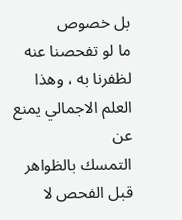بل خصوص
ما لو تفحصنا عنه لظفرنا به ، وهذا العلم الاجمالي يمنع عن
التمسك بالظواهر قبل الفحص لا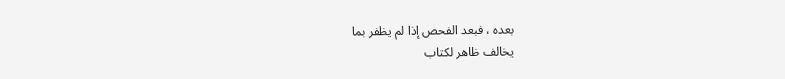بعده ، فبعد الفحص إذا لم يظفر بما
يخالف ظاهر لكتاب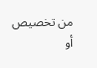من تخصيص أو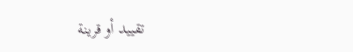تقييد أو قرينة